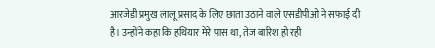आरजेडी प्रमुख लालू प्रसाद के लिए छाता उठाने वाले एसडीपीओ ने सफाई दी है। उन्होंने कहा कि हथियार मेरे पास था, तेज बारिश हो रही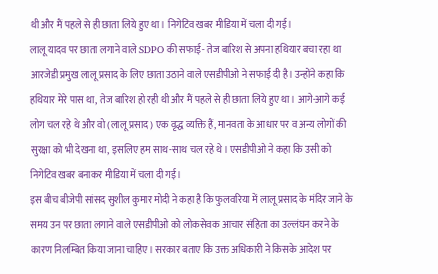थी और मैं पहले से ही छाता लिये हुए था। निगेटिव खबर मीडिया में चला दी गई।
लालू यादव पर छाता लगाने वाले SDPO की सफाई- तेज बारिश से अपना हथियार बचा रहा था
आरजेडी प्रमुख लालू प्रसाद के लिए छाता उठाने वाले एसडीपीओ ने सफाई दी है। उन्होंने कहा कि हथियार मेरे पास था, तेज बारिश हो रही थी और मैं पहले से ही छाता लिये हुए था। आगे-आगे कई लोग चल रहे थे और वो (लालू प्रसाद) एक वृद्ध व्यक्ति हैं, मानवता के आधार पर व अन्य लोगों की सुरक्षा को भी देखना था, इसलिए हम साथ-साथ चल रहे थे। एसडीपीओ ने कहा कि उसी को निगेटिव खबर बनाकर मीडिया में चला दी गई।
इस बीच बीजेपी सांसद सुशील कुमार मोदी ने कहा है कि फुलवरिया में लालू प्रसाद के मंदिर जाने के समय उन पर छाता लगाने वाले एसडीपीओ को लोकसेवक आचार संहिता का उल्लंघन करने के कारण निलम्बित किया जाना चाहिए। सरकार बताए कि उक्त अधिकारी ने किसके आदेश पर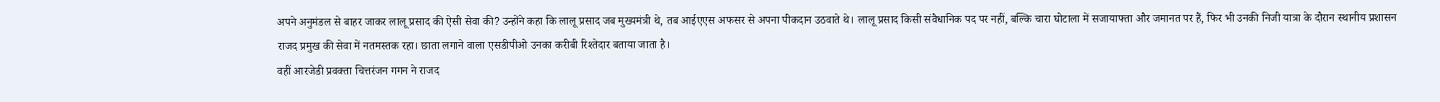अपने अनुमंडल से बाहर जाकर लालू प्रसाद की ऐसी सेवा की? उन्होंने कहा कि लालू प्रसाद जब मुख्यमंत्री थे, तब आईएएस अफसर से अपना पीकदान उठवाते थे। लालू प्रसाद किसी संवैधानिक पद पर नहीं, बल्कि चारा घोटाला में सजायाफ्ता और जमानत पर हैं, फिर भी उनकी निजी यात्रा के दौरान स्थानीय प्रशासन राजद प्रमुख की सेवा में नतमस्तक रहा। छाता लगाने वाला एसडीपीओ उनका करीबी रिश्तेदार बताया जाता है।
वहीं आरजेडी प्रवक्ता चित्तरंजन गगन ने राजद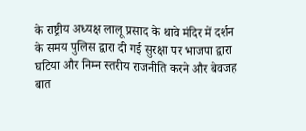के राष्ट्रीय अध्यक्ष लालू प्रसाद के थावे मंदिर में दर्शन के समय पुलिस द्वारा दी गई सुरक्षा पर भाजपा द्वारा घटिया और निम्न स्तरीय राजनीति करने और बेवजह बात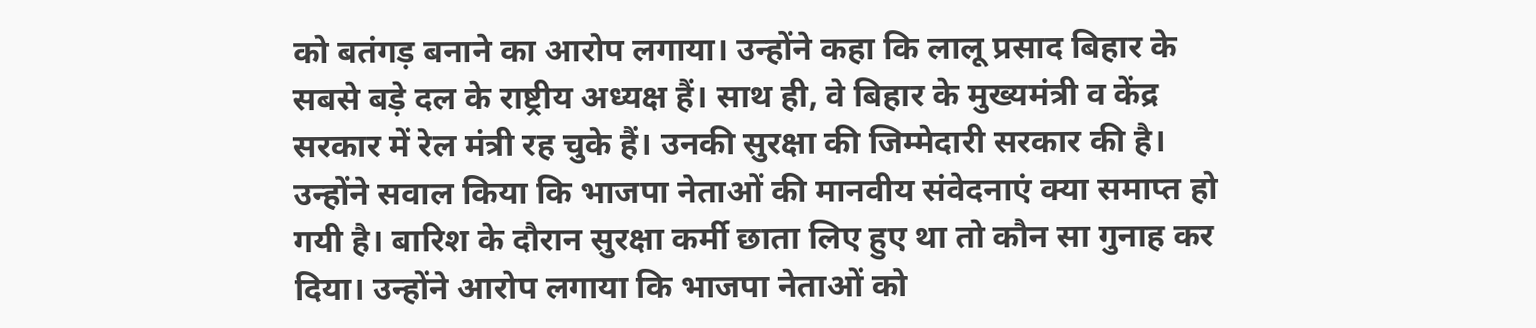को बतंगड़ बनाने का आरोप लगाया। उन्होंने कहा कि लालू प्रसाद बिहार के सबसे बड़े दल के राष्ट्रीय अध्यक्ष हैं। साथ ही, वे बिहार के मुख्यमंत्री व केंद्र सरकार में रेल मंत्री रह चुके हैं। उनकी सुरक्षा की जिम्मेदारी सरकार की है। उन्होंने सवाल किया कि भाजपा नेताओं की मानवीय संवेदनाएं क्या समाप्त हो गयी है। बारिश के दौरान सुरक्षा कर्मी छाता लिए हुए था तो कौन सा गुनाह कर दिया। उन्होंने आरोप लगाया कि भाजपा नेताओं को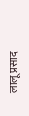लालू प्रसाद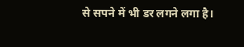से सपने में भी डर लगने लगा है।